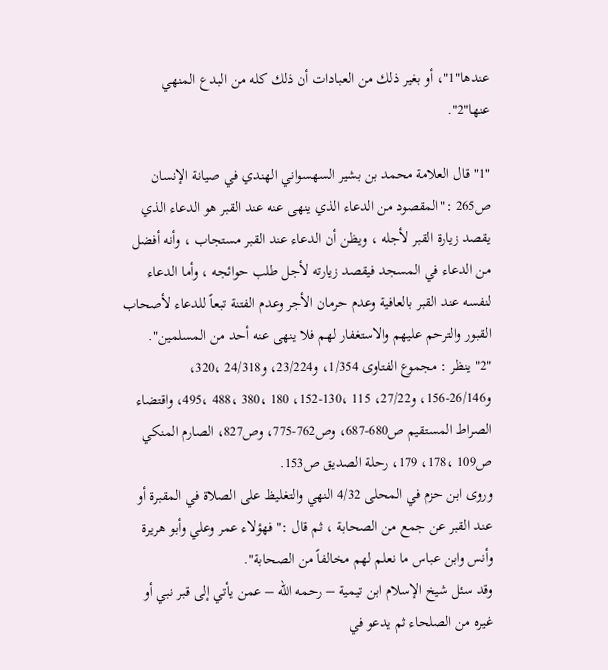عندها"1"، أو بغير ذلك من العبادات أن ذلك كله من البدع المنهي عنها"2".

"1" قال العلامة محمد بن بشير السهسواني الهندي في صيانة الإنسان ص265 :"المقصود من الدعاء الذي ينهى عنه عند القبر هو الدعاء الذي يقصد زيارة القبر لأجله ، ويظن أن الدعاء عند القبر مستجاب ، وأنه أفضل من الدعاء في المسجد فيقصد زيارته لأجل طلب حوائجه ، وأما الدعاء لنفسه عند القبر بالعافية وعدم حرمان الأجر وعدم الفتنة تبعاً للدعاء لأصحاب القبور والترحم عليهم والاستغفار لهم فلا ينهى عنه أحد من المسلمين".
"2" ينظر : مجموع الفتاوى 1/354، و23/224، و24/318 ،320، و26/146-156، و27/22، 115 ،130-152، 180 ،380 ،488 ،495، واقتضاء الصراط المستقيم ص680-687، وص762-775، وص827، الصارم المنكي ص109 ،178، 179، رحلة الصديق ص153.
وروى ابن حزم في المحلى 4/32 النهي والتغليظ على الصلاة في المقبرة أو عند القبر عن جمع من الصحابة ، ثم قال :"فهؤلاء عمر وعلي وأبو هريرة وأنس وابن عباس ما نعلم لهم مخالفاً من الصحابة".
وقد سئل شيخ الإسلام ابن تيمية – رحمه الله – عمن يأتي إلى قبر نبي أو غيره من الصلحاء ثم يدعو في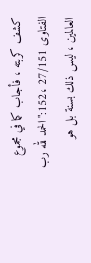كشف كربته ، فأجاب كما في مجموع الفتاوى 27/151 ،152:"الحمد لله رب العالمين ، ليس ذلك بسنة بل هو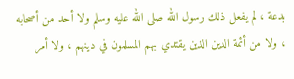بدعة ، لم يفعل ذلك رسول الله صلى الله عليه وسلم ولا أحد من أصحابه ، ولا من أئمة الدين الذين يقتدي بهم المسلمون في دينهم ، ولا أمر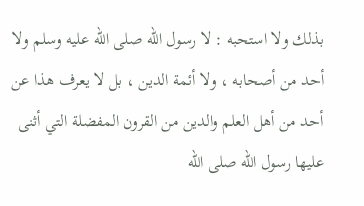بذلك ولا استحبه : لا رسول الله صلى الله عليه وسلم ولا أحد من أصحابه ، ولا أئمة الدين ، بل لا يعرف هذا عن أحد من أهل العلم والدين من القرون المفضلة التي أثنى عليها رسول الله صلى الله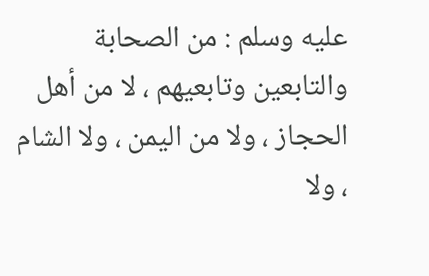عليه وسلم : من الصحابة والتابعين وتابعيهم ، لا من أهل الحجاز ، ولا من اليمن ، ولا الشام ، ولا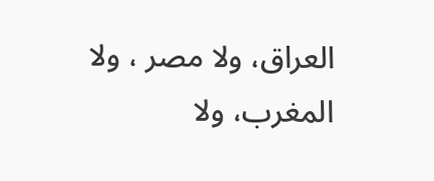العراق، ولا مصر ، ولا المغرب، ولا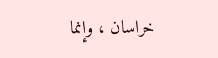خراسان ، وإنما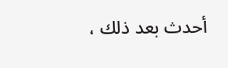أحدث بعد ذلك ،